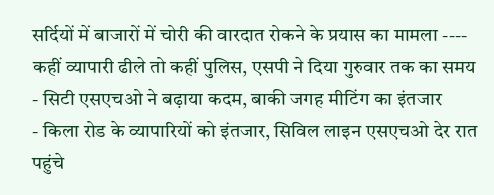सर्दियों में बाजारों में चोरी की वारदात रोकने के प्रयास का मामला ----
कहीं व्यापारी ढीले तो कहीं पुलिस, एसपी ने दिया गुरुवार तक का समय
- सिटी एसएचओ ने बढ़ाया कदम, बाकी जगह मीटिंग का इंतजार
- किला रोड के व्यापारियों को इंतजार, सिविल लाइन एसएचओ देर रात पहुंचे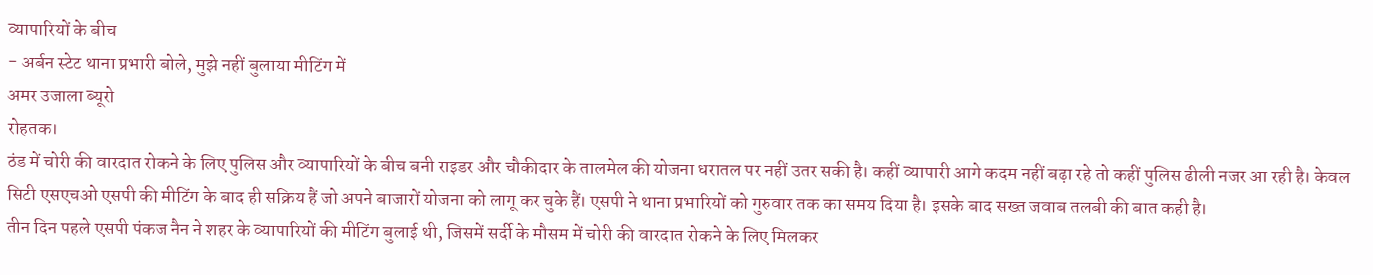व्यापारियों के बीच
- अर्बन स्टेट थाना प्रभारी बोले, मुझे नहीं बुलाया मीटिंग में
अमर उजाला ब्यूरो
रोहतक।
ठंड में चोरी की वारदात रोकने के लिए पुलिस और व्यापारियों के बीच बनी राइडर और चौकीदार के तालमेल की योजना धरातल पर नहीं उतर सकी है। कहीं व्यापारी आगे कदम नहीं बढ़ा रहे तो कहीं पुलिस ढीली नजर आ रही है। केवल सिटी एसएचओ एसपी की मीटिंग के बाद ही सक्रिय हैं जो अपने बाजारों योजना को लागू कर चुके हैं। एसपी ने थाना प्रभारियों को गुरुवार तक का समय दिया है। इसके बाद सख्त जवाब तलबी की बात कही है।
तीन दिन पहले एसपी पंकज नैन ने शहर के व्यापारियों की मीटिंग बुलाई थी, जिसमें सर्दी के मौसम में चोरी की वारदात रोकने के लिए मिलकर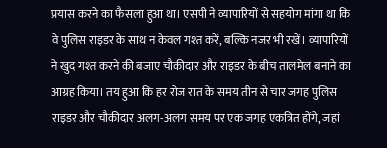प्रयास करने का फैसला हुआ था। एसपी ने व्यापारियों से सहयोग मांगा था कि वे पुलिस राइडर के साथ न केवल गश्त करें, बल्कि नजर भी रखें। व्यापारियों ने खुद गश्त करने की बजाए चौकीदार और राइडर के बीच तालमेल बनाने का आग्रह किया। तय हुआ कि हर रोज रात के समय तीन से चार जगह पुलिस राइडर और चौकीदार अलग-अलग समय पर एक जगह एकत्रित होंगे, जहां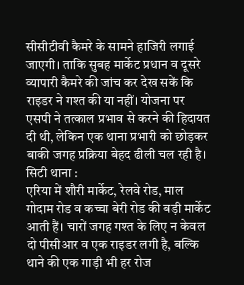सीसीटीवी कैमरे के सामने हाजिरी लगाई जाएगी। ताकि सुबह मार्केट प्रधान व दूसरे व्यापारी कैमरे की जांच कर देख सकें कि राइडर ने गश्त की या नहीं। योजना पर एसपी ने तत्काल प्रभाव से करने की हिदायत दी थी, लेकिन एक थाना प्रभारी को छोड़कर बाकी जगह प्रक्रिया बेहद ढीली चल रही है।
सिटी थाना :
एरिया में शौरी मार्केट, रेलवे रोड, माल गोदाम रोड व कच्चा बेरी रोड की बड़ी मार्केट आती हैं। चारों जगह गश्त के लिए न केवल दो पीसीआर व एक राइडर लगी है, बल्कि थाने की एक गाड़ी भी हर रोज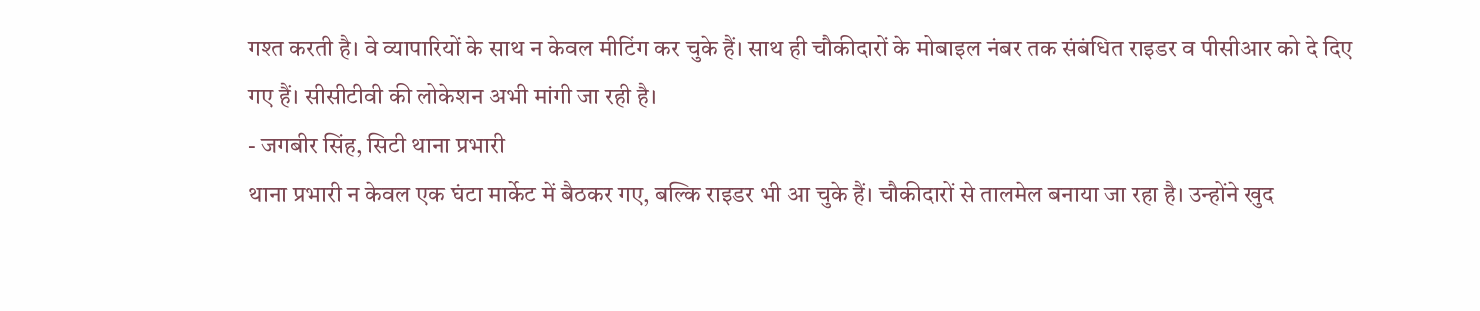गश्त करती है। वे व्यापारियों के साथ न केवल मीटिंग कर चुके हैं। साथ ही चौकीदारों के मोबाइल नंबर तक संबंधित राइडर व पीसीआर को दे दिए गए हैं। सीसीटीवी की लोकेशन अभी मांगी जा रही है।
- जगबीर सिंह, सिटी थाना प्रभारी
थाना प्रभारी न केवल एक घंटा मार्केट में बैठकर गए, बल्कि राइडर भी आ चुके हैं। चौकीदारों से तालमेल बनाया जा रहा है। उन्होंने खुद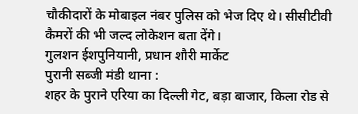चौकीदारों के मोबाइल नंबर पुलिस को भेज दिए थे। सीसीटीवी कैमरों की भी जल्द लोकेशन बता देंगे।
गुलशन ईशपुनियानी, प्रधान शौरी मार्केट
पुरानी सब्जी मंडी थाना :
शहर के पुराने एरिया का दिल्ली गेट, बड़ा बाजार, किला रोड से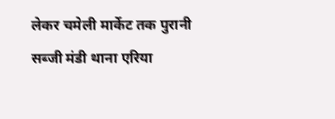लेकर चमेली मार्केट तक पुरानी सब्जी मंडी थाना एरिया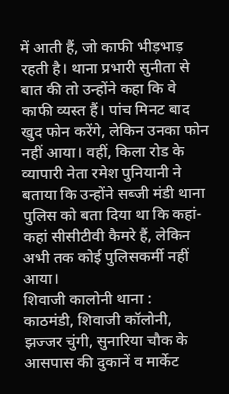में आती हैं, जो काफी भीड़भाड़ रहती है। थाना प्रभारी सुनीता से बात की तो उन्होंने कहा कि वे काफी व्यस्त हैं। पांच मिनट बाद खुद फोन करेंगे, लेकिन उनका फोन नहीं आया। वहीं, किला रोड के व्यापारी नेता रमेश पुनियानी ने बताया कि उन्होंने सब्जी मंडी थाना पुलिस को बता दिया था कि कहां-कहां सीसीटीवी कैमरे हैं, लेकिन अभी तक कोई पुलिसकर्मी नहीं आया।
शिवाजी कालोनी थाना :
काठमंडी, शिवाजी कॉलोनी, झज्जर चुंगी, सुनारिया चौक के आसपास की दुकानें व मार्केट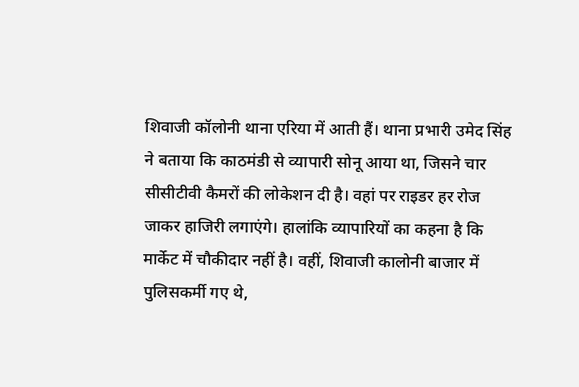शिवाजी कॉलोनी थाना एरिया में आती हैं। थाना प्रभारी उमेद सिंह ने बताया कि काठमंडी से व्यापारी सोनू आया था, जिसने चार सीसीटीवी कैमरों की लोकेशन दी है। वहां पर राइडर हर रोज जाकर हाजिरी लगाएंगे। हालांकि व्यापारियों का कहना है कि मार्केट में चौकीदार नहीं है। वहीं, शिवाजी कालोनी बाजार में पुलिसकर्मी गए थे,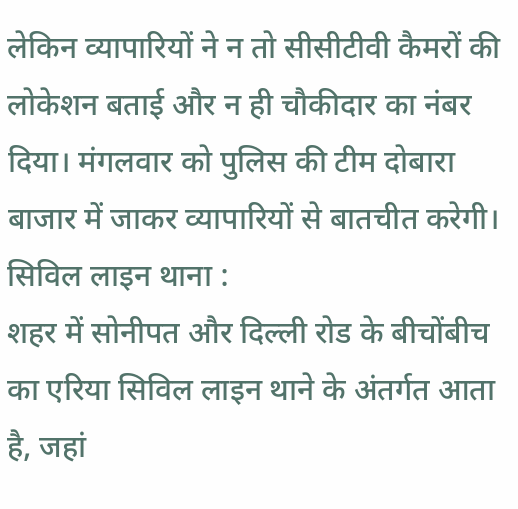लेकिन व्यापारियों ने न तो सीसीटीवी कैमरों की लोकेशन बताई और न ही चौकीदार का नंबर दिया। मंगलवार को पुलिस की टीम दोबारा बाजार में जाकर व्यापारियों से बातचीत करेगी।
सिविल लाइन थाना :
शहर में सोनीपत और दिल्ली रोड के बीचोंबीच का एरिया सिविल लाइन थाने के अंतर्गत आता है, जहां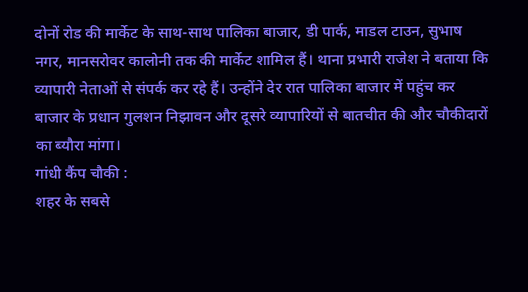दोनों रोड की मार्केट के साथ-साथ पालिका बाजार, डी पार्क, माडल टाउन, सुभाष नगर, मानसरोवर कालोनी तक की मार्केट शामिल हैं। थाना प्रभारी राजेश ने बताया कि व्यापारी नेताओं से संपर्क कर रहे हैं। उन्होंने देर रात पालिका बाजार में पहुंच कर बाजार के प्रधान गुलशन निझावन और दूसरे व्यापारियों से बातचीत की और चौकीदारों का ब्यौरा मांगा।
गांधी कैंप चौकी :
शहर के सबसे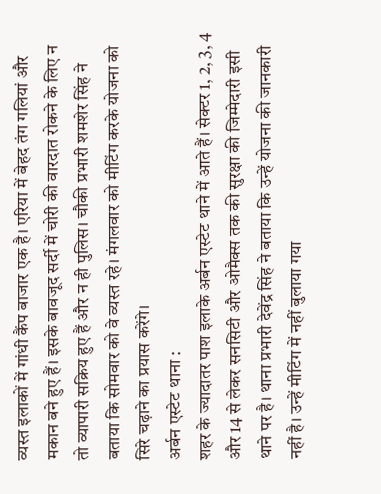व्यस्त इलाकों में गांधी कैंप बाजार एक है। एरिया में बेहद तंग गलियां और मकान बने हुए हैं। इसके बावजूद सर्दी में चोरी की वारदात रोकने के लिए न तो व्यापारी सक्रिय हुए हैं और न ही पुलिस। चौकी प्रभारी शमशेर सिंह ने बताया कि सोमवार को वे व्यस्त रहे। मंगलवार को मीटिंग करके योजना को सिरे चढ़ाने का प्रयास करेंगे।
अर्बन एस्टेट थाना :
शहर के ज्यादातर पाश इलाके अर्बन एस्टेट थाने में आते हैं। सेक्टर 1, 2, 3, 4 और 14 से लेकर सनसिटी और ओमैक्स तक की सुरक्षा की जिम्मेदारी इसी थाने पर है। थाना प्रभारी देवेंद्र सिंह ने बताया कि उन्हें योजना की जानकारी नहीं है। उन्हें मीटिंग में नहीं बुलाया गया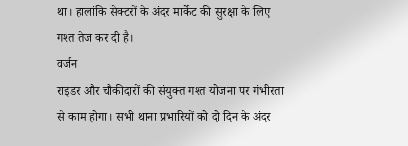था। हालांकि सेक्टरों के अंदर मार्केट की सुरक्षा के लिए गश्त तेज कर दी है।
वर्जन
राइडर और चौकीदारों की संयुक्त गश्त योजना पर गंभीरता से काम होगा। सभी थाना प्रभारियों को दो दिन के अंदर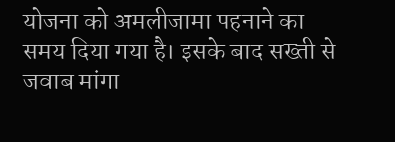योजना को अमलीजामा पहनाने का समय दिया गया है। इसके बाद सख्ती से जवाब मांगा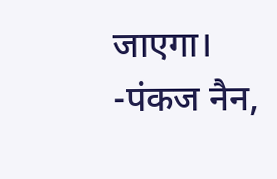जाएगा।
-पंकज नैन,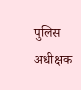पुलिस अधीक्षक